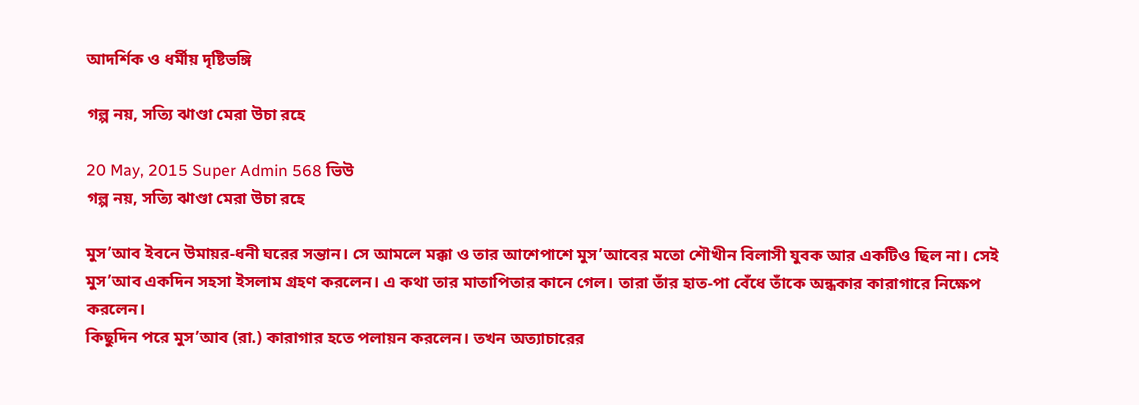আদর্শিক ও ধর্মীয় দৃষ্টিভঙ্গি

গল্প নয়, সত্যি ঝাণ্ডা মেরা উচা রহে

20 May, 2015 Super Admin 568 ভিউ
গল্প নয়, সত্যি ঝাণ্ডা মেরা উচা রহে

মুস’আব ইবনে উমায়র-ধনী ঘরের সন্তান। সে আমলে মক্কা ও তার আশেপাশে মুস’আবের মতো শৌখীন বিলাসী যুবক আর একটিও ছিল না। সেই মুস’আব একদিন সহসা ইসলাম গ্রহণ করলেন। এ কথা তার মাতাপিতার কানে গেল। তারা তাঁর হাত-পা বেঁধে তাঁকে অন্ধকার কারাগারে নিক্ষেপ করলেন।
কিছুদিন পরে মুস’আব (রা.) কারাগার হতে পলায়ন করলেন। তখন অত্যাচারের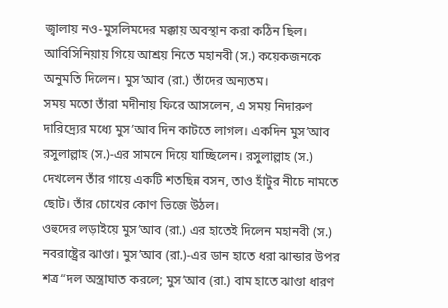জ্বালায় নও-মুসলিমদের মক্কায় অবস্থান করা কঠিন ছিল। আবিসিনিয়ায় গিয়ে আশ্রয় নিতে মহানবী (স.) কয়েকজনকে অনুমতি দিলেন। মুস’আব (রা.) তাঁদের অন্যতম।
সময় মতো তাঁরা মদীনায় ফিরে আসলেন, এ সময় নিদারুণ দারিদ্র্যের মধ্যে মুস’আব দিন কাটতে লাগল। একদিন মুস’আব রসুলাল্লাহ (স.)-এর সামনে দিয়ে যাচ্ছিলেন। রসুলাল্লাহ (স.) দেখলেন তাঁর গায়ে একটি শতছিন্ন বসন, তাও হাঁটুর নীচে নামতে ছোট। তাঁর চোখের কোণ ভিজে উঠল।
ওহুদের লড়াইয়ে মুস’আব (রা.) এর হাতেই দিলেন মহানবী (স.) নবরাষ্ট্রের ঝাণ্ডা। মুস’আব (রা.)-এর ডান হাতে ধরা ঝান্ডার উপর শত্র“দল অস্ত্রাঘাত করলে; মুস’আব (রা.) বাম হাতে ঝাণ্ডা ধারণ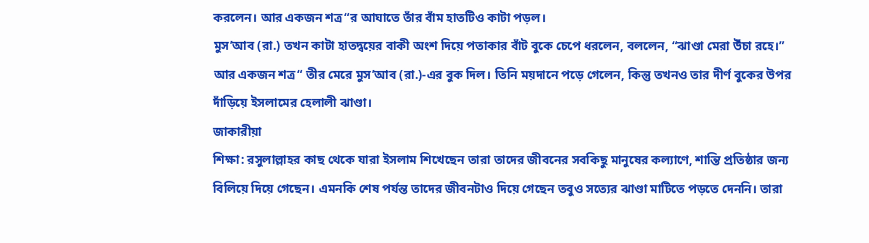করলেন। আর একজন শত্র“র আঘাতে তাঁর বাঁম হাতটিও কাটা পড়ল।
মুস’আব (রা.) তখন কাটা হাতদ্বয়ের বাকী অংশ দিয়ে পতাকার বাঁট বুকে চেপে ধরলেন, বললেন, “ঝাণ্ডা মেরা উঁচা রহে।”
আর একজন শত্র“ তীর মেরে মুস’আব (রা.)-এর বুক দিল। তিনি ময়দানে পড়ে গেলেন, কিন্তু তখনও তার দীর্ণ বুকের উপর দাঁড়িয়ে ইসলামের হেলালী ঝাণ্ডা।
জাকারীয়া
শিক্ষা: রসুলাল্লাহর কাছ থেকে যারা ইসলাম শিখেছেন তারা তাদের জীবনের সবকিছু মানুষের কল্যাণে, শান্তি প্রতিষ্ঠার জন্য বিলিয়ে দিয়ে গেছেন। এমনকি শেষ পর্যন্ত তাদের জীবনটাও দিয়ে গেছেন তবুও সত্যের ঝাণ্ডা মাটিতে পড়তে দেননি। তারা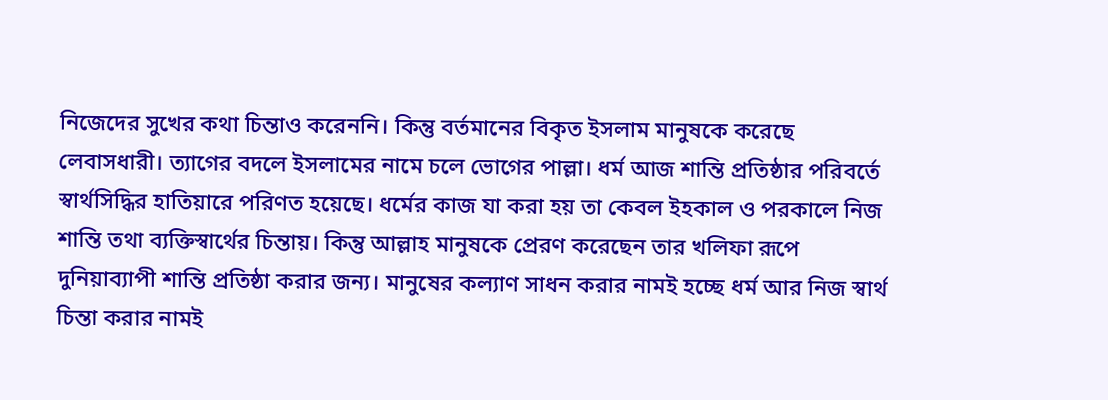নিজেদের সুখের কথা চিন্তাও করেননি। কিন্তু বর্তমানের বিকৃত ইসলাম মানুষকে করেছে লেবাসধারী। ত্যাগের বদলে ইসলামের নামে চলে ভোগের পাল্লা। ধর্ম আজ শান্তি প্রতিষ্ঠার পরিবর্তে স্বার্থসিদ্ধির হাতিয়ারে পরিণত হয়েছে। ধর্মের কাজ যা করা হয় তা কেবল ইহকাল ও পরকালে নিজ শান্তি তথা ব্যক্তিস্বার্থের চিন্তায়। কিন্তু আল্লাহ মানুষকে প্রেরণ করেছেন তার খলিফা রূপে দুনিয়াব্যাপী শান্তি প্রতিষ্ঠা করার জন্য। মানুষের কল্যাণ সাধন করার নামই হচ্ছে ধর্ম আর নিজ স্বার্থ চিন্তা করার নামই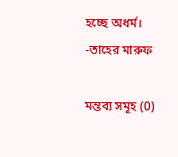হচ্ছে অধর্ম।
-তাহের মারুফ

মন্তব্য সমূহ (0)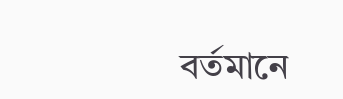বর্তমানে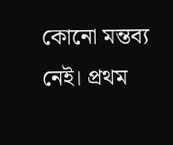কোনো মন্তব্য নেই। প্রথম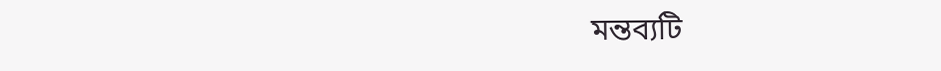মন্তব্যটি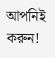আপনিই করুন!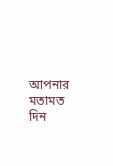আপনার মতামত দিন